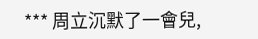*** 周立沉默了一會兒,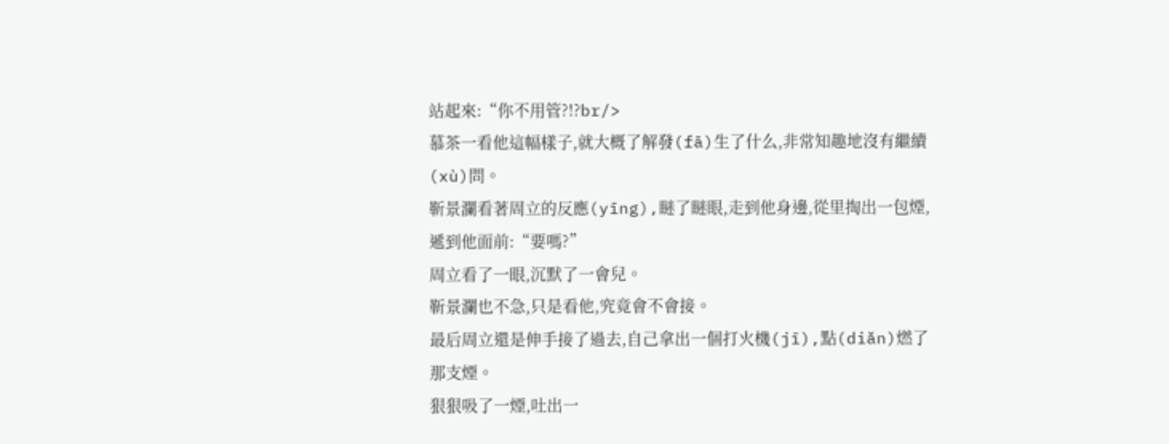站起來:“你不用管?!?br/>
慕茶一看他這幅樣子,就大概了解發(fā)生了什么,非常知趣地沒有繼續(xù)問。
靳景瀾看著周立的反應(yīng),瞇了瞇眼,走到他身邊,從里掏出一包煙,遞到他面前:“要嗎?”
周立看了一眼,沉默了一會兒。
靳景瀾也不急,只是看他,究竟會不會接。
最后周立還是伸手接了過去,自己拿出一個打火機(jī),點(diǎn)燃了那支煙。
狠狠吸了一煙,吐出一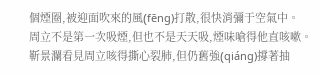個煙圈,被迎面吹來的風(fēng)打散,很快消彌于空氣中。
周立不是第一次吸煙,但也不是天天吸,煙味嗆得他直咳嗽。
靳景瀾看見周立咳得撕心裂肺,但仍舊強(qiáng)撐著抽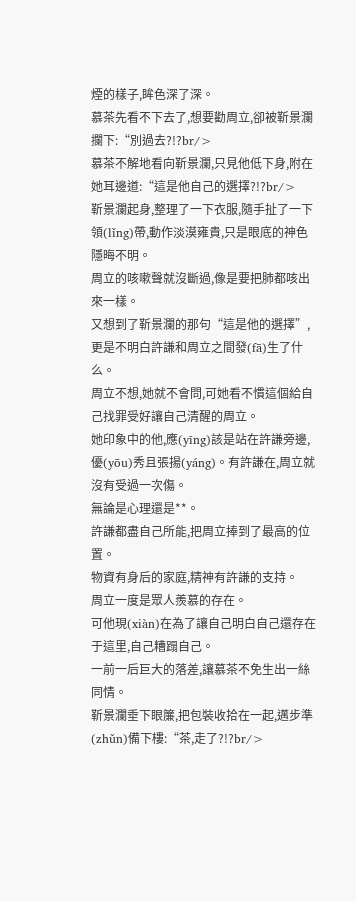煙的樣子,眸色深了深。
慕茶先看不下去了,想要勸周立,卻被靳景瀾攔下:“別過去?!?br/>
慕茶不解地看向靳景瀾,只見他低下身,附在她耳邊道:“這是他自己的選擇?!?br/>
靳景瀾起身,整理了一下衣服,隨手扯了一下領(lǐng)帶,動作淡漠雍貴,只是眼底的神色隱晦不明。
周立的咳嗽聲就沒斷過,像是要把肺都咳出來一樣。
又想到了靳景瀾的那句“這是他的選擇”,更是不明白許謙和周立之間發(fā)生了什么。
周立不想,她就不會問,可她看不慣這個給自己找罪受好讓自己清醒的周立。
她印象中的他,應(yīng)該是站在許謙旁邊,優(yōu)秀且張揚(yáng)。有許謙在,周立就沒有受過一次傷。
無論是心理還是**。
許謙都盡自己所能,把周立捧到了最高的位置。
物資有身后的家庭,精神有許謙的支持。
周立一度是眾人羨慕的存在。
可他現(xiàn)在為了讓自己明白自己還存在于這里,自己糟蹋自己。
一前一后巨大的落差,讓慕茶不免生出一絲同情。
靳景瀾垂下眼簾,把包裝收拾在一起,邁步準(zhǔn)備下樓:“茶,走了?!?br/>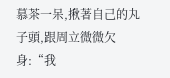慕茶一呆,揪著自己的丸子頭,跟周立微微欠身:“我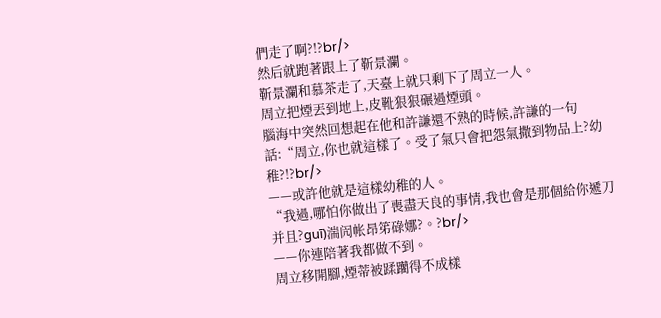們走了啊?!?br/>
然后就跑著跟上了靳景瀾。
靳景瀾和慕茶走了,天臺上就只剩下了周立一人。
周立把煙丟到地上,皮靴狠狠碾過煙頭。
腦海中突然回想起在他和許謙還不熟的時候,許謙的一句話:“周立,你也就這樣了。受了氣只會把怨氣撒到物品上?幼稚?!?br/>
——或許他就是這樣幼稚的人。
“我過,哪怕你做出了喪盡天良的事情,我也會是那個給你遞刀并且?guī)湍闶帐昂笫碌娜?。?br/>
——你連陪著我都做不到。
周立移開腳,煙蒂被蹂躪得不成樣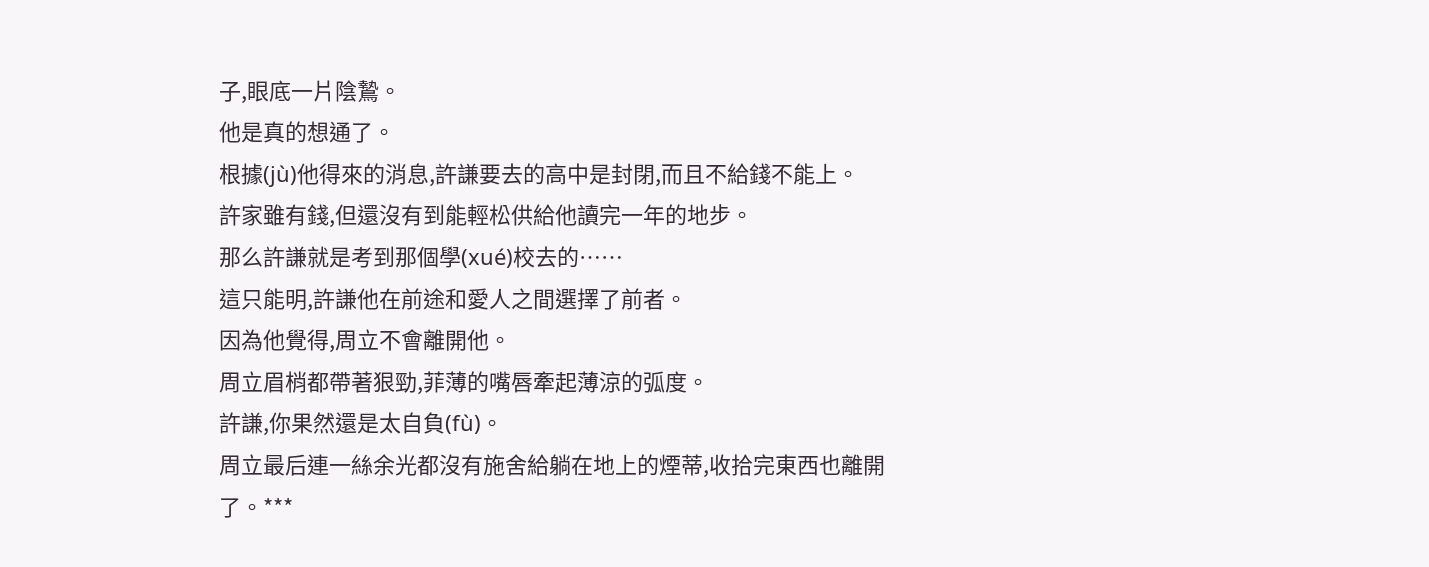子,眼底一片陰鷙。
他是真的想通了。
根據(jù)他得來的消息,許謙要去的高中是封閉,而且不給錢不能上。
許家雖有錢,但還沒有到能輕松供給他讀完一年的地步。
那么許謙就是考到那個學(xué)校去的……
這只能明,許謙他在前途和愛人之間選擇了前者。
因為他覺得,周立不會離開他。
周立眉梢都帶著狠勁,菲薄的嘴唇牽起薄涼的弧度。
許謙,你果然還是太自負(fù)。
周立最后連一絲余光都沒有施舍給躺在地上的煙蒂,收拾完東西也離開了。***